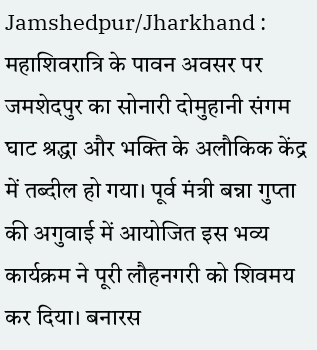Jamshedpur/Jharkhand : महाशिवरात्रि के पावन अवसर पर जमशेदपुर का सोनारी दोमुहानी संगम घाट श्रद्धा और भक्ति के अलौकिक केंद्र में तब्दील हो गया। पूर्व मंत्री बन्ना गुप्ता की अगुवाई में आयोजित इस भव्य कार्यक्रम ने पूरी लौहनगरी को शिवमय कर दिया। बनारस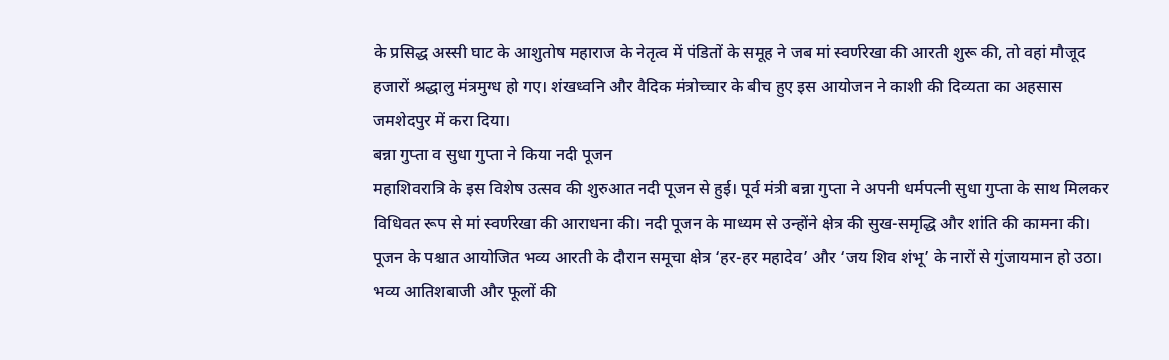के प्रसिद्ध अस्सी घाट के आशुतोष महाराज के नेतृत्व में पंडितों के समूह ने जब मां स्वर्णरेखा की आरती शुरू की, तो वहां मौजूद हजारों श्रद्धालु मंत्रमुग्ध हो गए। शंखध्वनि और वैदिक मंत्रोच्चार के बीच हुए इस आयोजन ने काशी की दिव्यता का अहसास जमशेदपुर में करा दिया।
बन्ना गुप्ता व सुधा गुप्ता ने किया नदी पूजन
महाशिवरात्रि के इस विशेष उत्सव की शुरुआत नदी पूजन से हुई। पूर्व मंत्री बन्ना गुप्ता ने अपनी धर्मपत्नी सुधा गुप्ता के साथ मिलकर विधिवत रूप से मां स्वर्णरेखा की आराधना की। नदी पूजन के माध्यम से उन्होंने क्षेत्र की सुख-समृद्धि और शांति की कामना की। पूजन के पश्चात आयोजित भव्य आरती के दौरान समूचा क्षेत्र ‘हर-हर महादेव’ और ‘जय शिव शंभू’ के नारों से गुंजायमान हो उठा।
भव्य आतिशबाजी और फूलों की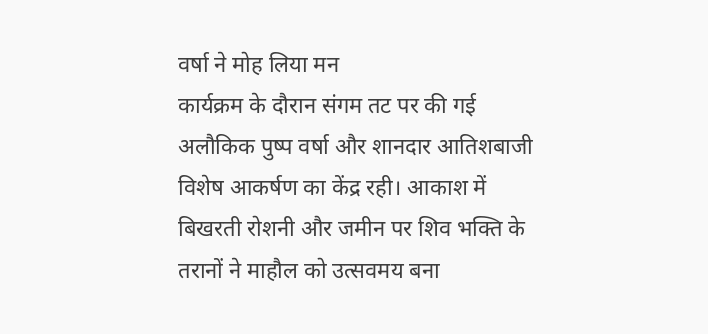वर्षा ने मोह लिया मन
कार्यक्रम के दौरान संगम तट पर की गई अलौकिक पुष्प वर्षा और शानदार आतिशबाजी विशेष आकर्षण का केंद्र रही। आकाश में बिखरती रोशनी और जमीन पर शिव भक्ति के तरानों ने माहौल को उत्सवमय बना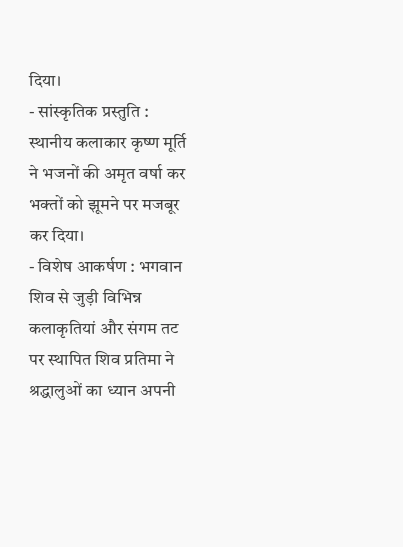दिया।
- सांस्कृतिक प्रस्तुति : स्थानीय कलाकार कृष्ण मूर्ति ने भजनों की अमृत वर्षा कर भक्तों को झूमने पर मजबूर कर दिया।
- विशेष आकर्षण : भगवान शिव से जुड़ी विभिन्न कलाकृतियां और संगम तट पर स्थापित शिव प्रतिमा ने श्रद्धालुओं का ध्यान अपनी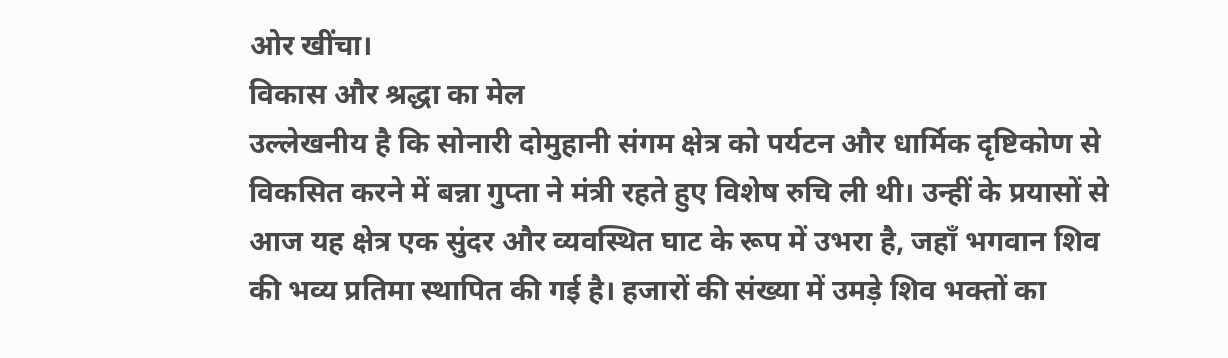ओर खींचा।
विकास और श्रद्धा का मेल
उल्लेखनीय है कि सोनारी दोमुहानी संगम क्षेत्र को पर्यटन और धार्मिक दृष्टिकोण से विकसित करने में बन्ना गुप्ता ने मंत्री रहते हुए विशेष रुचि ली थी। उन्हीं के प्रयासों से आज यह क्षेत्र एक सुंदर और व्यवस्थित घाट के रूप में उभरा है, जहाँ भगवान शिव की भव्य प्रतिमा स्थापित की गई है। हजारों की संख्या में उमड़े शिव भक्तों का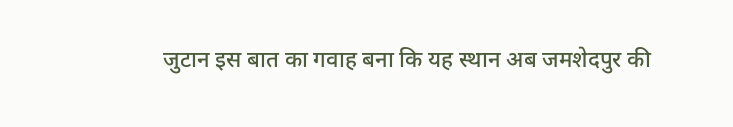जुटान इस बात का गवाह बना कि यह स्थान अब जमशेदपुर की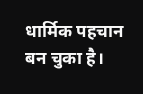धार्मिक पहचान बन चुका है।